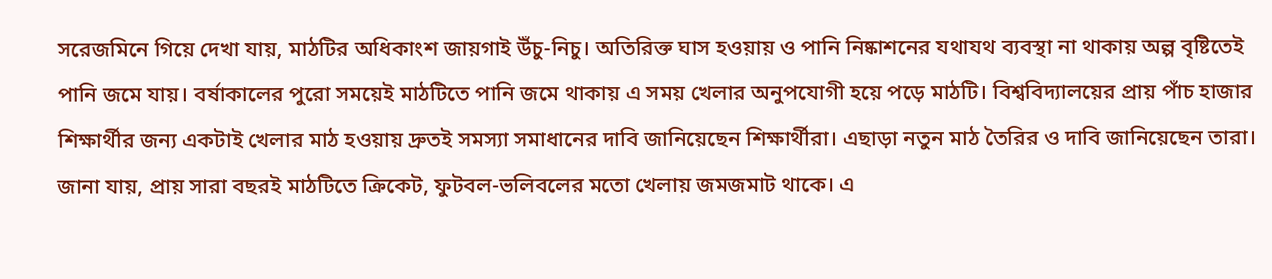সরেজমিনে গিয়ে দেখা যায়, মাঠটির অধিকাংশ জায়গাই উঁচু-নিচু। অতিরিক্ত ঘাস হওয়ায় ও পানি নিষ্কাশনের যথাযথ ব্যবস্থা না থাকায় অল্প বৃষ্টিতেই পানি জমে যায়। বর্ষাকালের পুরো সময়েই মাঠটিতে পানি জমে থাকায় এ সময় খেলার অনুপযোগী হয়ে পড়ে মাঠটি। বিশ্ববিদ্যালয়ের প্রায় পাঁচ হাজার শিক্ষার্থীর জন্য একটাই খেলার মাঠ হওয়ায় দ্রুতই সমস্যা সমাধানের দাবি জানিয়েছেন শিক্ষার্থীরা। এছাড়া নতুন মাঠ তৈরির ও দাবি জানিয়েছেন তারা।
জানা যায়, প্রায় সারা বছরই মাঠটিতে ক্রিকেট, ফুটবল-ভলিবলের মতো খেলায় জমজমাট থাকে। এ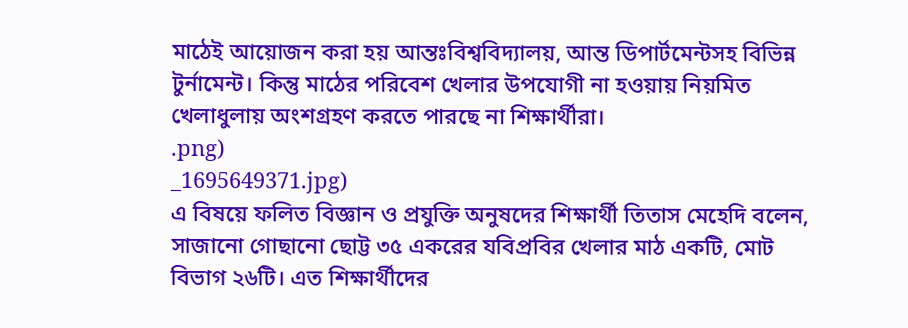মাঠেই আয়োজন করা হয় আন্তঃবিশ্ববিদ্যালয়, আন্ত ডিপার্টমেন্টসহ বিভিন্ন টুর্নামেন্ট। কিন্তু মাঠের পরিবেশ খেলার উপযোগী না হওয়ায় নিয়মিত খেলাধুলায় অংশগ্রহণ করতে পারছে না শিক্ষার্থীরা।
.png)
_1695649371.jpg)
এ বিষয়ে ফলিত বিজ্ঞান ও প্রযুক্তি অনুষদের শিক্ষার্থী তিতাস মেহেদি বলেন, সাজানো গোছানো ছোট্ট ৩৫ একরের যবিপ্রবির খেলার মাঠ একটি, মোট বিভাগ ২৬টি। এত শিক্ষার্থীদের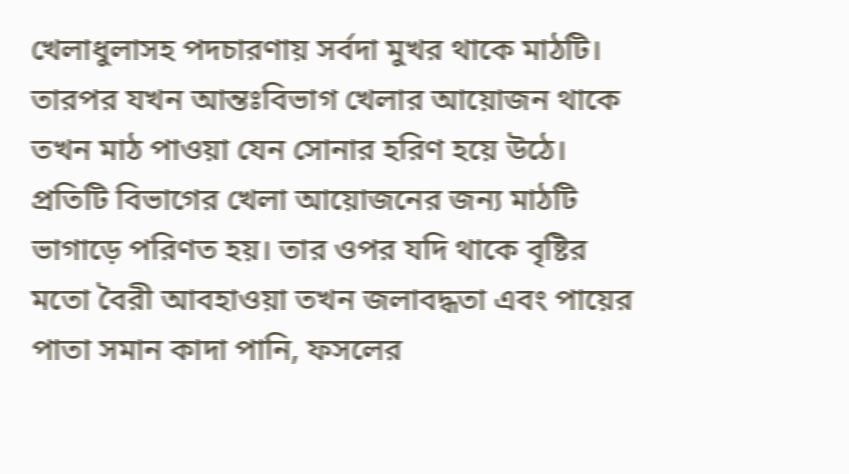খেলাধুলাসহ পদচারণায় সর্বদা মুখর থাকে মাঠটি। তারপর যখন আন্তঃবিভাগ খেলার আয়োজন থাকে তখন মাঠ পাওয়া যেন সোনার হরিণ হয়ে উঠে। প্রতিটি বিভাগের খেলা আয়োজনের জন্য মাঠটি ভাগাড়ে পরিণত হয়। তার ওপর যদি থাকে বৃষ্টির মতো বৈরী আবহাওয়া তখন জলাবদ্ধতা এবং পায়ের পাতা সমান কাদা পানি, ফসলের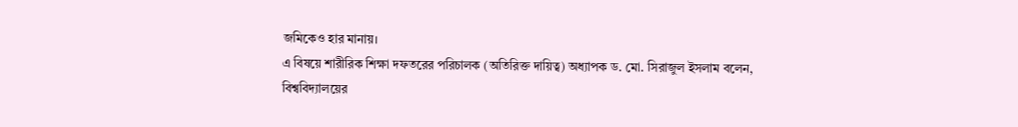জমিকেও হার মানায়।
এ বিষয়ে শারীরিক শিক্ষা দফতরের পরিচালক (অতিরিক্ত দায়িত্ব) অধ্যাপক ড. মো. সিরাজুল ইসলাম বলেন, বিশ্ববিদ্যালয়ের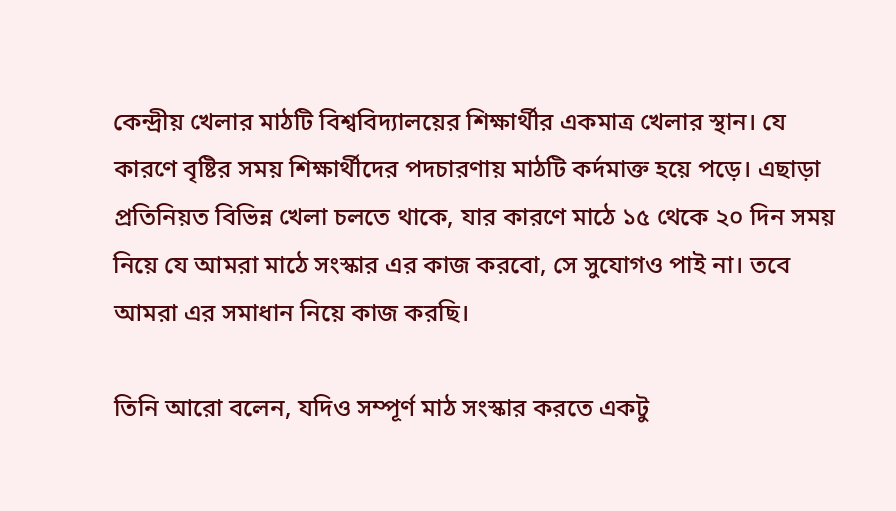কেন্দ্রীয় খেলার মাঠটি বিশ্ববিদ্যালয়ের শিক্ষার্থীর একমাত্র খেলার স্থান। যে কারণে বৃষ্টির সময় শিক্ষার্থীদের পদচারণায় মাঠটি কর্দমাক্ত হয়ে পড়ে। এছাড়া প্রতিনিয়ত বিভিন্ন খেলা চলতে থাকে, যার কারণে মাঠে ১৫ থেকে ২০ দিন সময় নিয়ে যে আমরা মাঠে সংস্কার এর কাজ করবো, সে সুযোগও পাই না। তবে আমরা এর সমাধান নিয়ে কাজ করছি।

তিনি আরো বলেন, যদিও সম্পূর্ণ মাঠ সংস্কার করতে একটু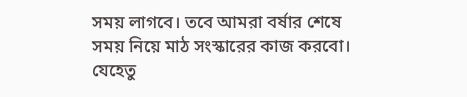সময় লাগবে। তবে আমরা বর্ষার শেষে সময় নিয়ে মাঠ সংস্কারের কাজ করবো। যেহেতু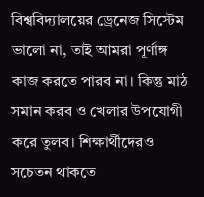বিশ্ববিদ্যালয়ের ড্রেনেজ সিস্টেম ভালো না, তাই আমরা পূর্ণাঙ্গ কাজ করতে পারব না। কিন্তু মাঠ সমান করব ও খেলার উপযোগী করে তুলব। শিক্ষার্থীদেরও সচেতন থাকতে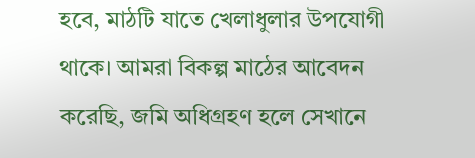হবে, মাঠটি যাতে খেলাধুলার উপযোগী থাকে। আমরা বিকল্প মাঠের আবেদন করেছি, জমি অধিগ্রহণ হলে সেখানে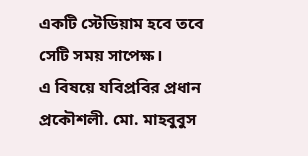একটি স্টেডিয়াম হবে তবে সেটি সময় সাপেক্ষ।
এ বিষয়ে যবিপ্রবির প্রধান প্রকৌশলী. মো. মাহবুবুস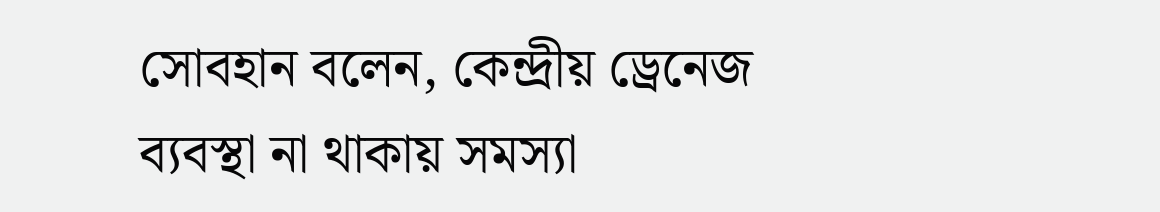সোবহান বলেন, কেন্দ্রীয় ড্রেনেজ ব্যবস্থা না থাকায় সমস্যা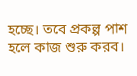হচ্ছে। তবে প্রকল্প পাশ হলে কাজ শুরু করব।